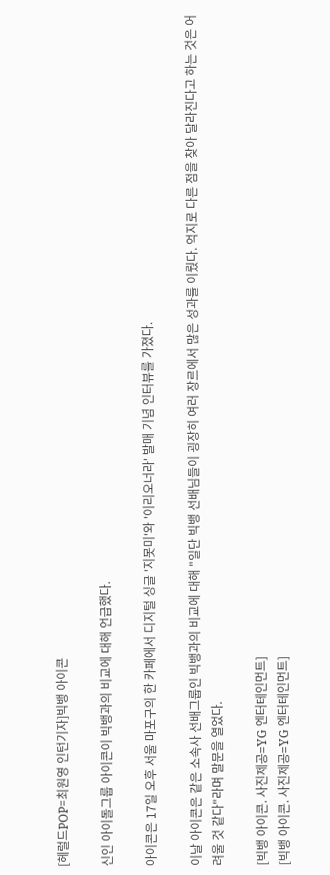[헤럴드POP=최원영 인턴기자]빅뱅 아이콘

신인 아이돌그룹 아이콘이 빅뱅과의 비교에 대해 언급했다.

아이콘은 17일 오후 서울 마포구의 한 카페에서 디지털 싱글 '지못미'와 '이리오너라' 발매 기념 인터뷰를 가졌다.

이날 아이콘은 같은 소속사 선배그룹인 빅뱅과의 비교에 대해 "일단 빅뱅 선배님들이 굉장히 여러 장르에서 많은 성과를 이뤘다. 억지로 다른 점을 찾아 달라진다고 하는 것은 어려울 것 같다"라며 말문을 열었다.

[빅뱅 아이콘. 사진제공=YG 엔터테인먼트]
[빅뱅 아이콘. 사진제공=YG 엔터테인먼트]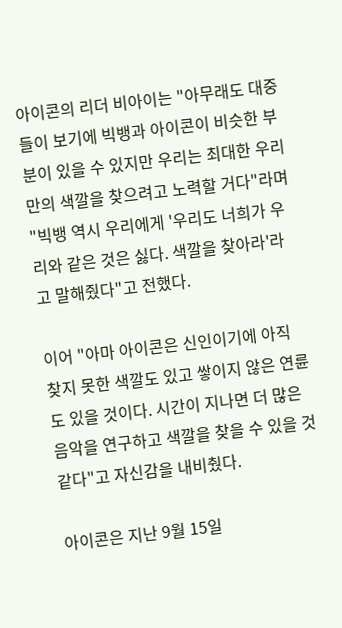아이콘의 리더 비아이는 "아무래도 대중들이 보기에 빅뱅과 아이콘이 비슷한 부분이 있을 수 있지만 우리는 최대한 우리만의 색깔을 찾으려고 노력할 거다"라며 "빅뱅 역시 우리에게 '우리도 너희가 우리와 같은 것은 싫다. 색깔을 찾아라'라고 말해줬다"고 전했다.

이어 "아마 아이콘은 신인이기에 아직 찾지 못한 색깔도 있고 쌓이지 않은 연륜도 있을 것이다. 시간이 지나면 더 많은 음악을 연구하고 색깔을 찾을 수 있을 것 같다"고 자신감을 내비췄다.

아이콘은 지난 9월 15일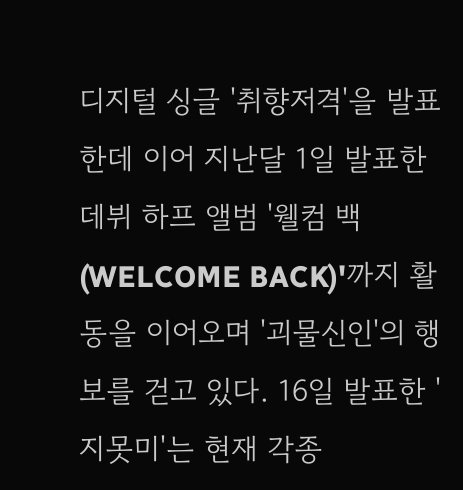디지털 싱글 '취향저격'을 발표한데 이어 지난달 1일 발표한 데뷔 하프 앨범 '웰컴 백(WELCOME BACK)'까지 활동을 이어오며 '괴물신인'의 행보를 걷고 있다. 16일 발표한 '지못미'는 현재 각종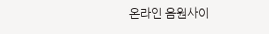온라인 음원사이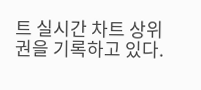트 실시간 차트 상위권을 기록하고 있다.